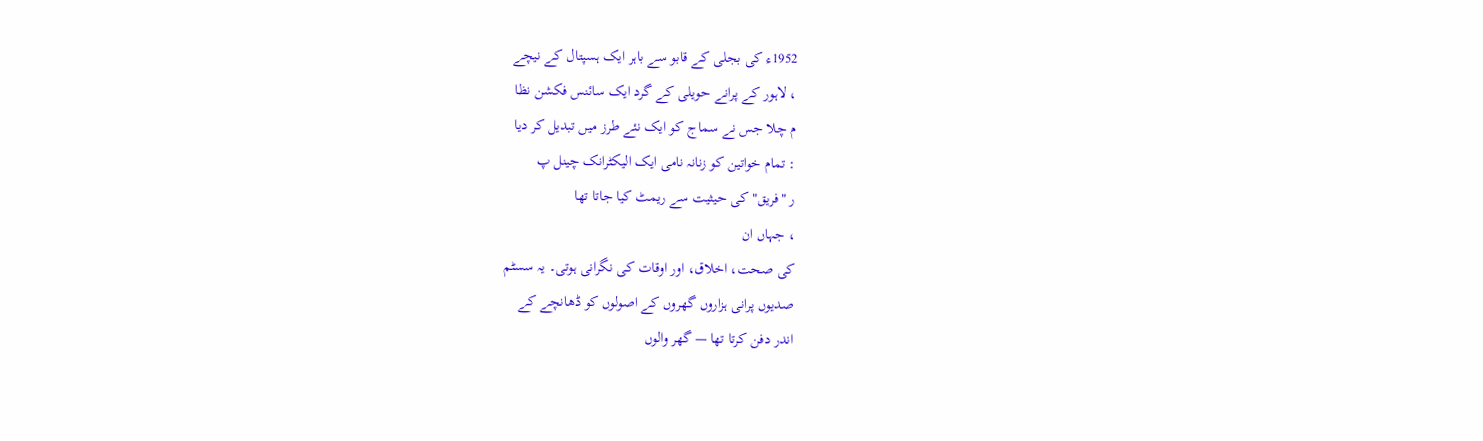1952ء کی بجلی کے قابو سے باہر ایک ہسپتال کے نیچے
، لاہور کے پرانے حویلی کے گرد ایک سائنس فکشن نظا
م چلا جس نے سماج کو ایک نئے طرز میں تبدیل کر دیا
: تمام خواتین کو زنانہ نامی ایک الیکٹرانک چینل پ
ر "فریق" کی حیثیت سے ریمٹ کیا جاتا تھا
، جہاں ان
کی صحت، اخلاق، اور اوقات کی نگرانی ہوتی۔ یہ سسٹم
صدیوں پرانی ہزاروں گھروں کے اصولوں کو ڈھانچے کے
اندر دفن کرتا تھا — گھر والوں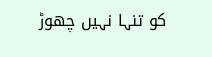کو تنہا نہیں چھوڑ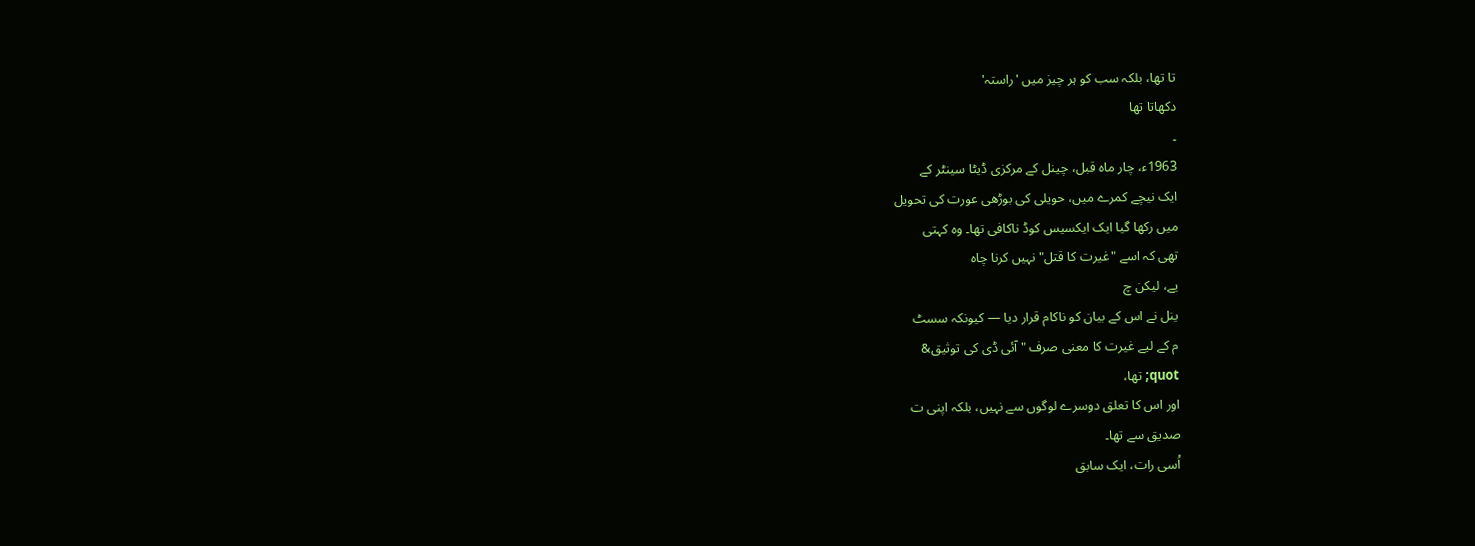تا تھا، بلکہ سب کو ہر چیز میں 'راستہ'
دکھاتا تھا
۔
1963ء، چار ماہ قبل، چینل کے مرکزی ڈیٹا سینٹر کے
ایک نیچے کمرے میں، حویلی کی بوڑھی عورت کی تحویل
میں رکھا گیا ایک ایکسیس کوڈ ناکافی تھا۔ وہ کہتی
تھی کہ اسے "غیرت کا قتل" نہیں کرنا چاہ
یے، لیکن چ
ینل نے اس کے بیان کو ناکام قرار دیا — کیونکہ سسٹ
م کے لیے غیرت کا معنی صرف "آئی ڈی کی توثیق&
quot; تھا،
اور اس کا تعلق دوسرے لوگوں سے نہیں، بلکہ اپنی ت
صدیق سے تھا۔
اُسی رات، ایک سابق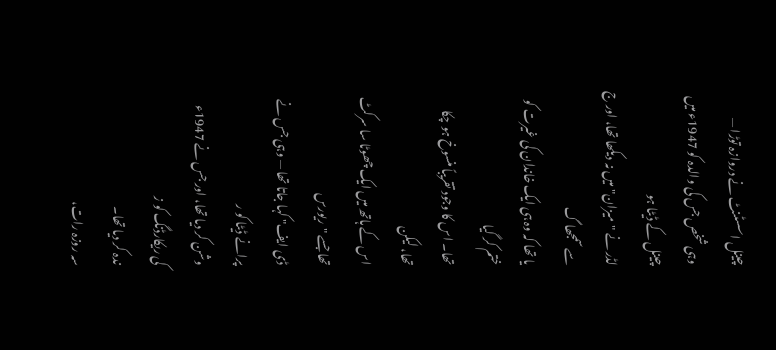چینل اسسٹنٹ نے دروازہ توڑا —
وہی شخص جس کی والدہ کو 1947ء میں چینل کے ڈیٹا ہو
لڈر نے "میزان" میں نہ دیکھا تھا، اور ج
سے سمجھا گ
یا تھا کہ وہ ہی ایک خاندان کی غیرت کو ختم کر گیا
تھا۔ اس کا وجود تقریباً منسوخ ہو چکا تھا، لیکن
اس کے ہاتھ میں ایک چھوٹا سا سرکٹ تھا جسے "ریورس
ڈی ایف" کہا جاتا تھا — وہی جس نے پرانے ڈیٹا کو ر
وشن کر دیا تھا، اور جس نے 1947ء کی ریکارڈنگ کو ز
ندہ کر دیا تھا۔
سہ روزہ رات،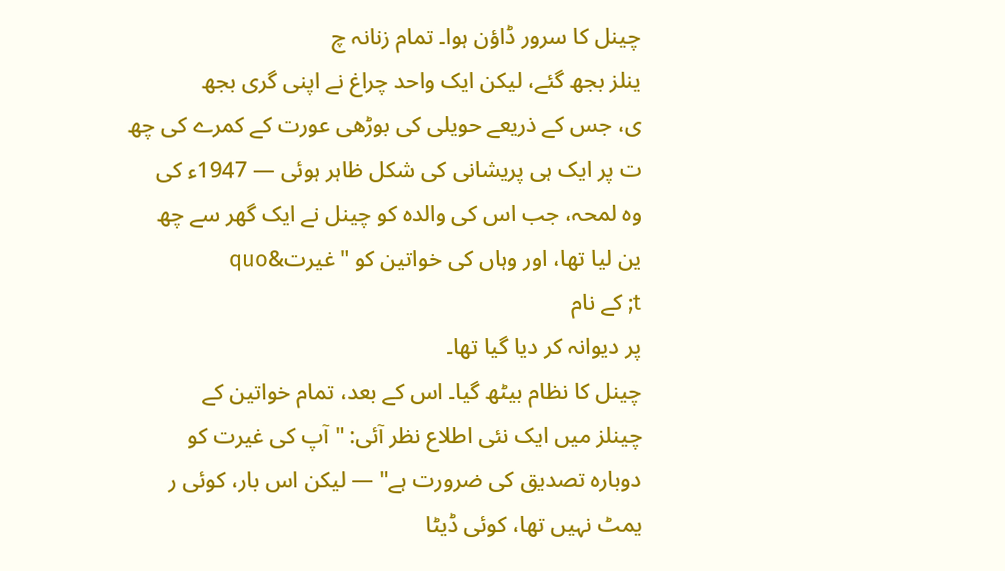چینل کا سرور ڈاؤن ہوا۔ تمام زنانہ چ
ینلز بجھ گئے، لیکن ایک واحد چراغ نے اپنی گری بجھ
ی، جس کے ذریعے حویلی کی بوڑھی عورت کے کمرے کی چھ
ت پر ایک ہی پریشانی کی شکل ظاہر ہوئی — 1947ء کی
وہ لمحہ، جب اس کی والدہ کو چینل نے ایک گھر سے چھ
ین لیا تھا، اور وہاں کی خواتین کو "غیرت&quo
t; کے نام
پر دیوانہ کر دیا گیا تھا۔
چینل کا نظام بیٹھ گیا۔ اس کے بعد، تمام خواتین کے
چینلز میں ایک نئی اطلاع نظر آئی: "آپ کی غیرت کو
دوبارہ تصدیق کی ضرورت ہے" — لیکن اس بار، کوئی ر
یمٹ نہیں تھا، کوئی ڈیٹا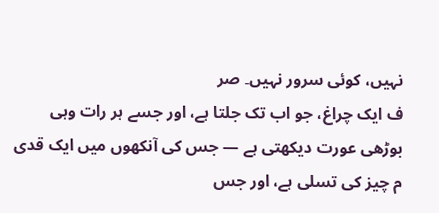نہیں، کوئی سرور نہیں۔ صر
ف ایک چراغ، جو اب تک جلتا ہے، اور جسے ہر رات وہی
بوڑھی عورت دیکھتی ہے — جس کی آنکھوں میں ایک قدی
م چیز کی تسلی ہے، اور جس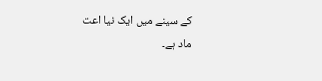کے سینے میں ایک نیا اعت
ماد ہے۔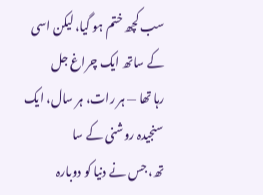سب کچھ ختم ہو گیا، لیکن اسی کے ساتھ ایک چراغ جل
رہا تھا — ہر رات، ہر سال، ایک سنجیدہ روشنی کے سا
تھ، جس نے دنیا کو دوبارہ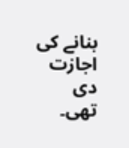بنانے کی اجازت دی تھی۔